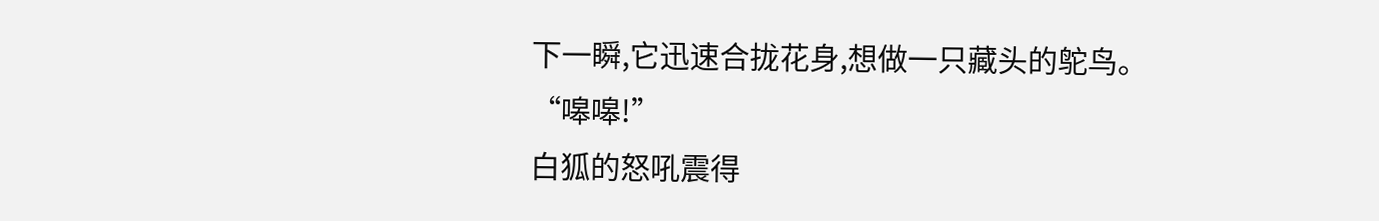下一瞬,它迅速合拢花身,想做一只藏头的鸵鸟。
“嗥嗥!”
白狐的怒吼震得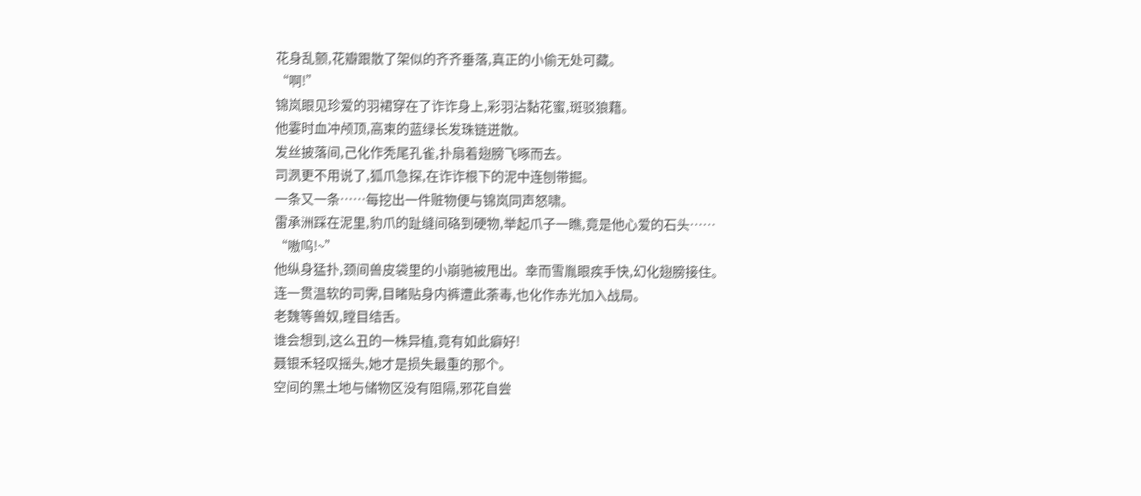花身乱颤,花瓣跟散了架似的齐齐垂落,真正的小偷无处可藏。
“啊!”
锦岚眼见珍爱的羽裙穿在了诈诈身上,彩羽沾黏花蜜,斑驳狼藉。
他霎时血冲颅顶,高束的蓝绿长发珠链迸散。
发丝披落间,己化作秃尾孔雀,扑扇着翅膀飞啄而去。
司洬更不用说了,狐爪急探,在诈诈根下的泥中连刨带掘。
一条又一条……每挖出一件赃物便与锦岚同声怒啸。
雷承洲踩在泥里,豹爪的趾缝间硌到硬物,举起爪子一瞧,竟是他心爱的石头……
“嗷呜!~”
他纵身猛扑,颈间兽皮袋里的小崩驰被甩出。幸而雪胤眼疾手快,幻化翅膀接住。
连一贯温软的司霁,目睹贴身内裤遭此荼毒,也化作赤光加入战局。
老魏等兽奴,瞠目结舌。
谁会想到,这么丑的一株异植,竟有如此癖好!
聂银禾轻叹摇头,她才是损失最重的那个。
空间的黑土地与储物区没有阻隔,邪花自尝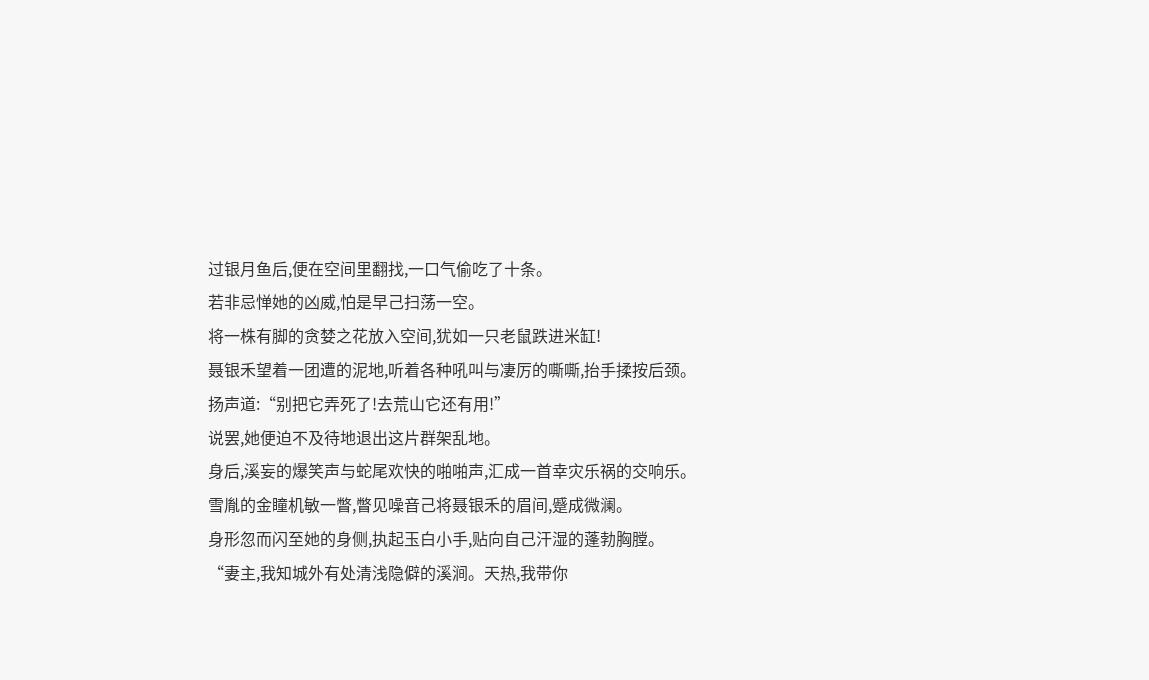过银月鱼后,便在空间里翻找,一口气偷吃了十条。
若非忌惮她的凶威,怕是早己扫荡一空。
将一株有脚的贪婪之花放入空间,犹如一只老鼠跌进米缸!
聂银禾望着一团遭的泥地,听着各种吼叫与凄厉的嘶嘶,抬手揉按后颈。
扬声道:“别把它弄死了!去荒山它还有用!”
说罢,她便迫不及待地退出这片群架乱地。
身后,溪妄的爆笑声与蛇尾欢快的啪啪声,汇成一首幸灾乐祸的交响乐。
雪胤的金瞳机敏一瞥,瞥见噪音己将聂银禾的眉间,蹙成微澜。
身形忽而闪至她的身侧,执起玉白小手,贴向自己汗湿的蓬勃胸膛。
“妻主,我知城外有处清浅隐僻的溪涧。天热,我带你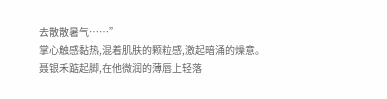去散散暑气……”
掌心触感黏热,混着肌肤的颗粒感,激起暗涌的燥意。
聂银禾踮起脚,在他微润的薄唇上轻落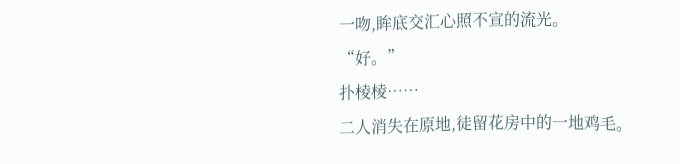一吻,眸底交汇心照不宣的流光。
“好。”
扑棱棱……
二人消失在原地,徒留花房中的一地鸡毛。